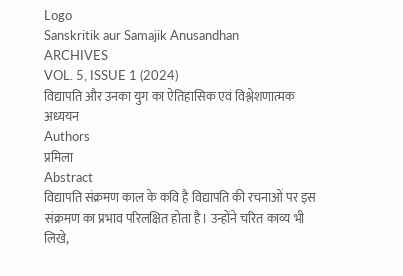Logo
Sanskritik aur Samajik Anusandhan
ARCHIVES
VOL. 5, ISSUE 1 (2024)
विद्यापति और उनका युग का ऐतिहासिक एवं विश्लेशणात्मक अध्ययन
Authors
प्रमिला
Abstract
विद्यापति संक्रमण काल के कवि है विद्यापति की रचनाओं पर इस संक्रमण का प्रभाव परिलक्षित होता है। उन्होंने चरित काव्य भी लिखे,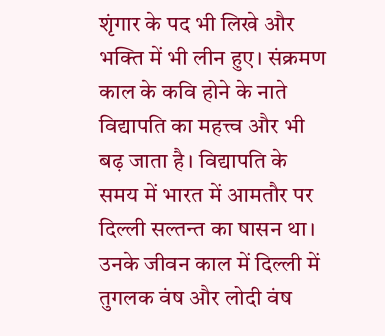शृंगार के पद भी लिखे और भक्ति में भी लीन हुए। संक्रमण काल के कवि होने के नाते विद्यापति का महत्त्व और भी बढ़ जाता है। विद्यापति के समय में भारत में आमतौर पर दिल्ली सल्तन्त का षासन था। उनके जीवन काल में दिल्ली में तुगलक वंष और लोदी वंष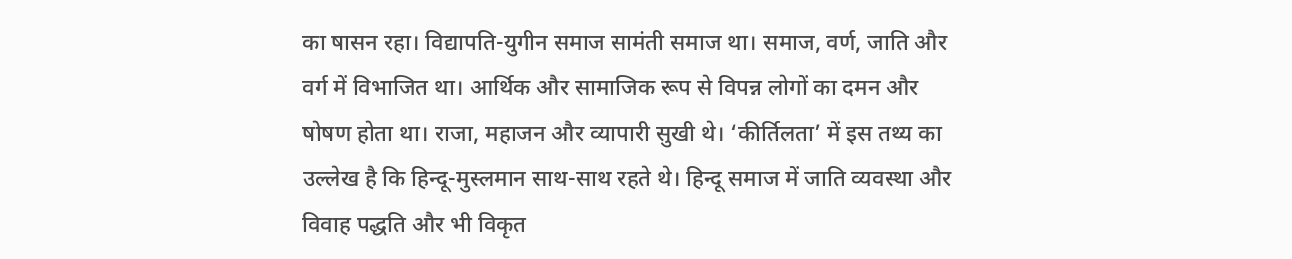का षासन रहा। विद्यापति-युगीन समाज सामंती समाज था। समाज, वर्ण, जाति और वर्ग में विभाजित था। आर्थिक और सामाजिक रूप से विपन्न लोगों का दमन और षोषण होता था। राजा, महाजन और व्यापारी सुखी थे। ‘कीर्तिलता’ में इस तथ्य का उल्लेख है कि हिन्दू-मुस्लमान साथ-साथ रहते थे। हिन्दू समाज में जाति व्यवस्था और विवाह पद्धति और भी विकृत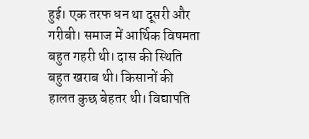हुई। एक तरफ धन था दूसरी और गरीबी। समाज में आर्थिक विषमता बहुत गहरी थी। दास की स्थिति बहुत खराब थी। किसानों की हालत कुछ बेहतर थी। विद्यापति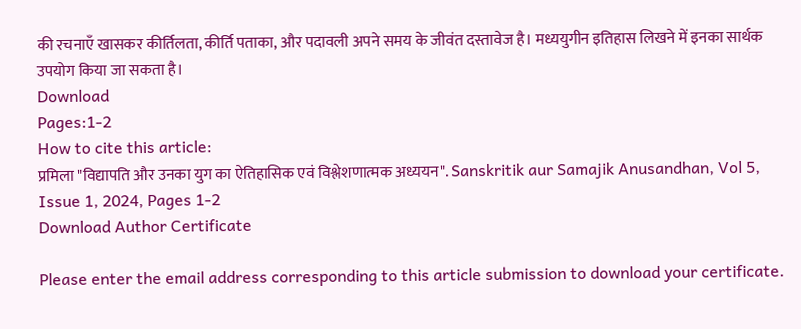की रचनाएँ खासकर कीर्तिलता, कीर्ति पताका, और पदावली अपने समय के जीवंत दस्तावेज है। मध्ययुगीन इतिहास लिखने में इनका सार्थक उपयोग किया जा सकता है।
Download
Pages:1-2
How to cite this article:
प्रमिला "विद्यापति और उनका युग का ऐतिहासिक एवं विश्लेशणात्मक अध्ययन". Sanskritik aur Samajik Anusandhan, Vol 5, Issue 1, 2024, Pages 1-2
Download Author Certificate

Please enter the email address corresponding to this article submission to download your certificate.